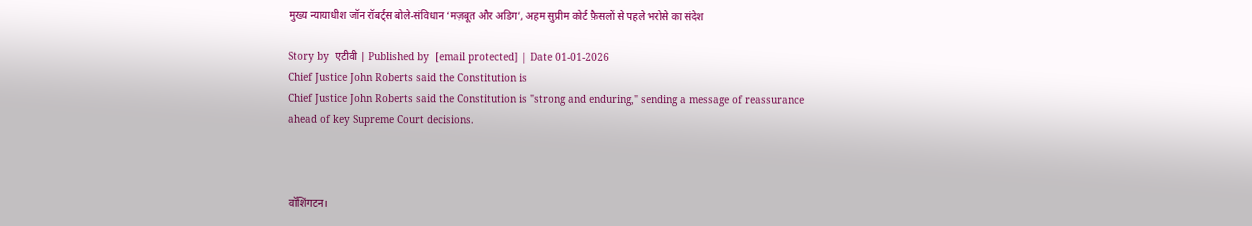मुख्य न्यायाधीश जॉन रॉबर्ट्स बोले-संविधान ‘मज़बूत और अडिग’, अहम सुप्रीम कोर्ट फ़ैसलों से पहले भरोसे का संदेश

Story by  एटीवी | Published by  [email protected] | Date 01-01-2026
Chief Justice John Roberts said the Constitution is
Chief Justice John Roberts said the Constitution is "strong and enduring," sending a message of reassurance ahead of key Supreme Court decisions.



वॉशिंगटन।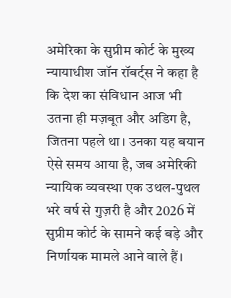अमेरिका के सुप्रीम कोर्ट के मुख्य न्यायाधीश जॉन रॉबर्ट्स ने कहा है कि देश का संविधान आज भी उतना ही मज़बूत और अडिग है, जितना पहले था। उनका यह बयान ऐसे समय आया है, जब अमेरिकी न्यायिक व्यवस्था एक उथल-पुथल भरे वर्ष से गुज़री है और 2026 में सुप्रीम कोर्ट के सामने कई बड़े और निर्णायक मामले आने वाले हैं।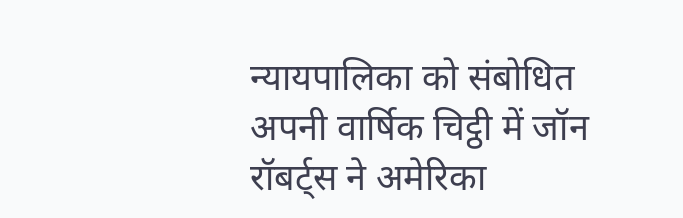न्यायपालिका को संबोधित अपनी वार्षिक चिट्ठी में जॉन रॉबर्ट्स ने अमेरिका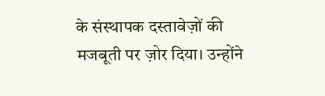के संस्थापक दस्तावेज़ों की मजबूती पर ज़ोर दिया। उन्होंने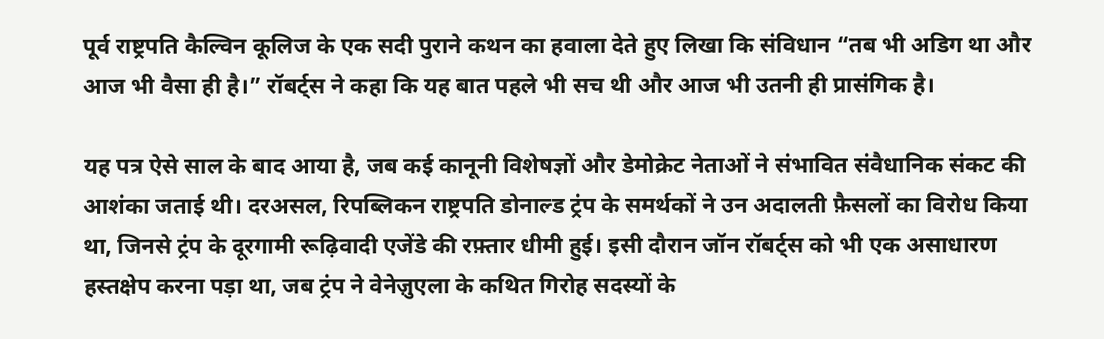पूर्व राष्ट्रपति कैल्विन कूलिज के एक सदी पुराने कथन का हवाला देते हुए लिखा कि संविधान “तब भी अडिग था और आज भी वैसा ही है।” रॉबर्ट्स ने कहा कि यह बात पहले भी सच थी और आज भी उतनी ही प्रासंगिक है।

यह पत्र ऐसे साल के बाद आया है, जब कई कानूनी विशेषज्ञों और डेमोक्रेट नेताओं ने संभावित संवैधानिक संकट की आशंका जताई थी। दरअसल, रिपब्लिकन राष्ट्रपति डोनाल्ड ट्रंप के समर्थकों ने उन अदालती फ़ैसलों का विरोध किया था, जिनसे ट्रंप के दूरगामी रूढ़िवादी एजेंडे की रफ़्तार धीमी हुई। इसी दौरान जॉन रॉबर्ट्स को भी एक असाधारण हस्तक्षेप करना पड़ा था, जब ट्रंप ने वेनेज़ुएला के कथित गिरोह सदस्यों के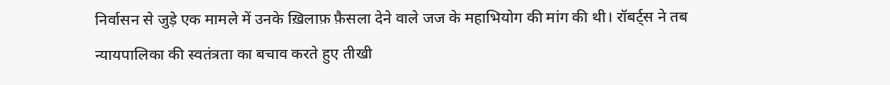निर्वासन से जुड़े एक मामले में उनके ख़िलाफ़ फ़ैसला देने वाले जज के महाभियोग की मांग की थी। रॉबर्ट्स ने तब न्यायपालिका की स्वतंत्रता का बचाव करते हुए तीखी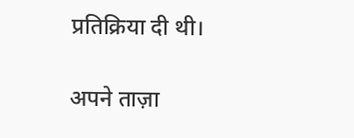प्रतिक्रिया दी थी।

अपने ताज़ा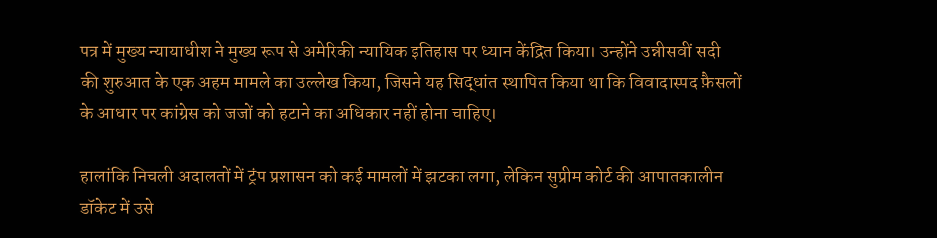पत्र में मुख्य न्यायाधीश ने मुख्य रूप से अमेरिकी न्यायिक इतिहास पर ध्यान केंद्रित किया। उन्होंने उन्नीसवीं सदी की शुरुआत के एक अहम मामले का उल्लेख किया, जिसने यह सिद्धांत स्थापित किया था कि विवादास्पद फ़ैसलों के आधार पर कांग्रेस को जजों को हटाने का अधिकार नहीं होना चाहिए।

हालांकि निचली अदालतों में ट्रंप प्रशासन को कई मामलों में झटका लगा, लेकिन सुप्रीम कोर्ट की आपातकालीन डॉकेट में उसे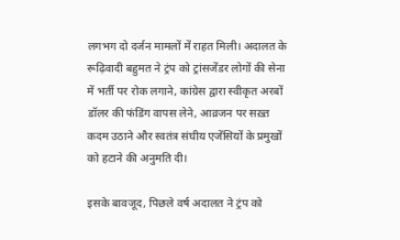लगभग दो दर्जन मामलों में राहत मिली। अदालत के रूढ़िवादी बहुमत ने ट्रंप को ट्रांसजेंडर लोगों की सेना में भर्ती पर रोक लगाने, कांग्रेस द्वारा स्वीकृत अरबों डॉलर की फंडिंग वापस लेने, आव्रजन पर सख़्त कदम उठाने और स्वतंत्र संघीय एजेंसियों के प्रमुखों को हटाने की अनुमति दी।

इसके बावजूद, पिछले वर्ष अदालत ने ट्रंप को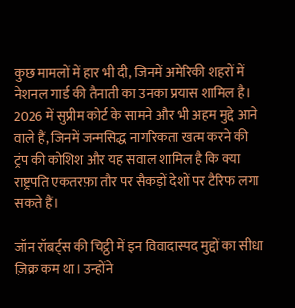कुछ मामलों में हार भी दी, जिनमें अमेरिकी शहरों में नेशनल गार्ड की तैनाती का उनका प्रयास शामिल है। 2026 में सुप्रीम कोर्ट के सामने और भी अहम मुद्दे आने वाले हैं, जिनमें जन्मसिद्ध नागरिकता खत्म करने की ट्रंप की कोशिश और यह सवाल शामिल है कि क्या राष्ट्रपति एकतरफ़ा तौर पर सैकड़ों देशों पर टैरिफ लगा सकते हैं।

जॉन रॉबर्ट्स की चिट्ठी में इन विवादास्पद मुद्दों का सीधा ज़िक्र कम था। उन्होंने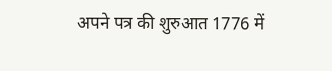अपने पत्र की शुरुआत 1776 में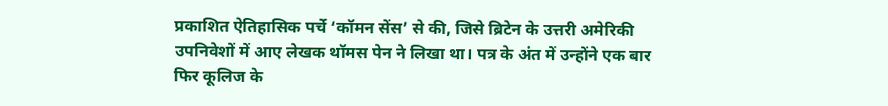प्रकाशित ऐतिहासिक पर्चे ‘कॉमन सेंस’ से की, जिसे ब्रिटेन के उत्तरी अमेरिकी उपनिवेशों में आए लेखक थॉमस पेन ने लिखा था। पत्र के अंत में उन्होंने एक बार फिर कूलिज के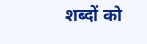शब्दों को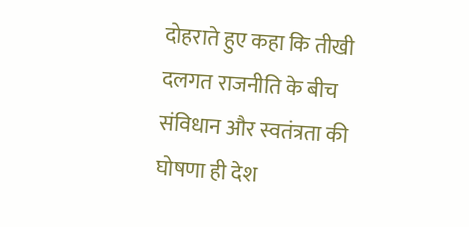दोहराते हुए कहा कि तीखी दलगत राजनीति के बीच संविधान और स्वतंत्रता की घोषणा ही देश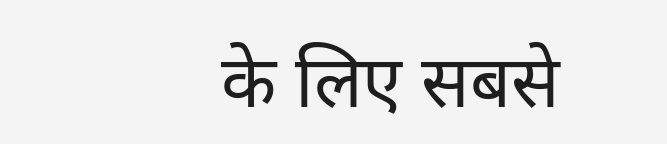के लिए सबसे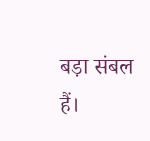बड़ा संबल हैं।